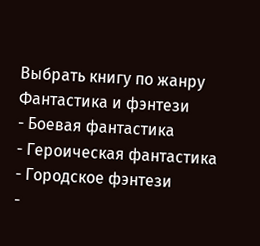Выбрать книгу по жанру
Фантастика и фэнтези
- Боевая фантастика
- Героическая фантастика
- Городское фэнтези
-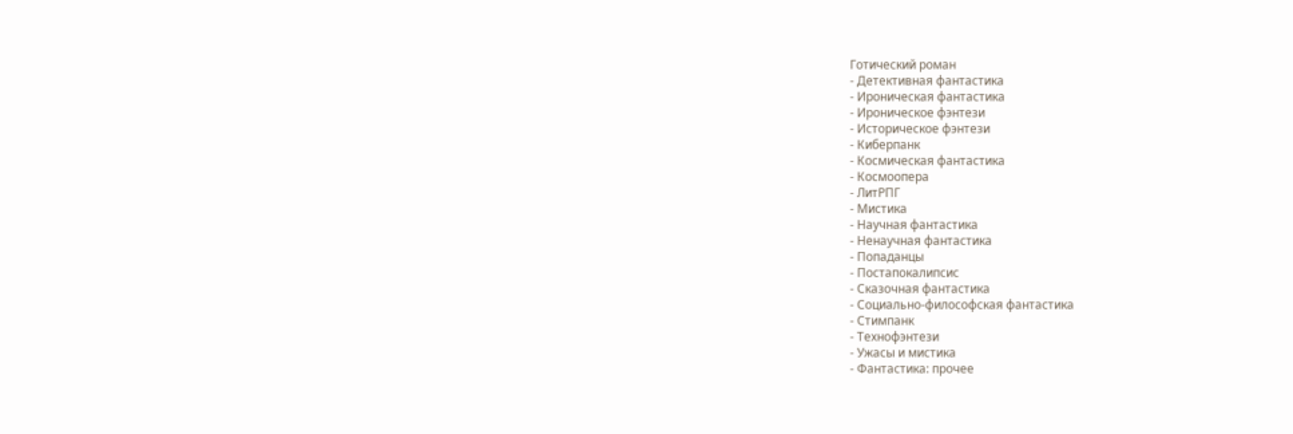Готический роман
- Детективная фантастика
- Ироническая фантастика
- Ироническое фэнтези
- Историческое фэнтези
- Киберпанк
- Космическая фантастика
- Космоопера
- ЛитРПГ
- Мистика
- Научная фантастика
- Ненаучная фантастика
- Попаданцы
- Постапокалипсис
- Сказочная фантастика
- Социально-философская фантастика
- Стимпанк
- Технофэнтези
- Ужасы и мистика
- Фантастика: прочее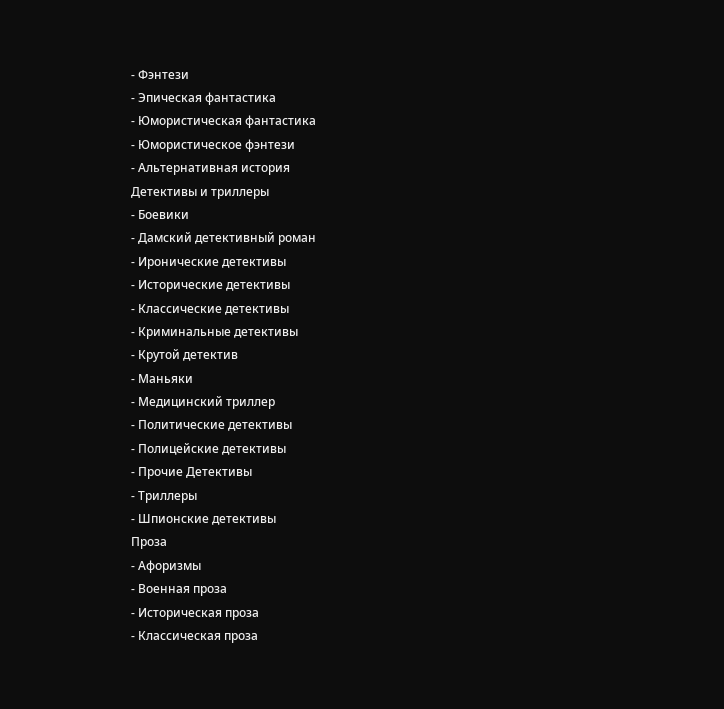- Фэнтези
- Эпическая фантастика
- Юмористическая фантастика
- Юмористическое фэнтези
- Альтернативная история
Детективы и триллеры
- Боевики
- Дамский детективный роман
- Иронические детективы
- Исторические детективы
- Классические детективы
- Криминальные детективы
- Крутой детектив
- Маньяки
- Медицинский триллер
- Политические детективы
- Полицейские детективы
- Прочие Детективы
- Триллеры
- Шпионские детективы
Проза
- Афоризмы
- Военная проза
- Историческая проза
- Классическая проза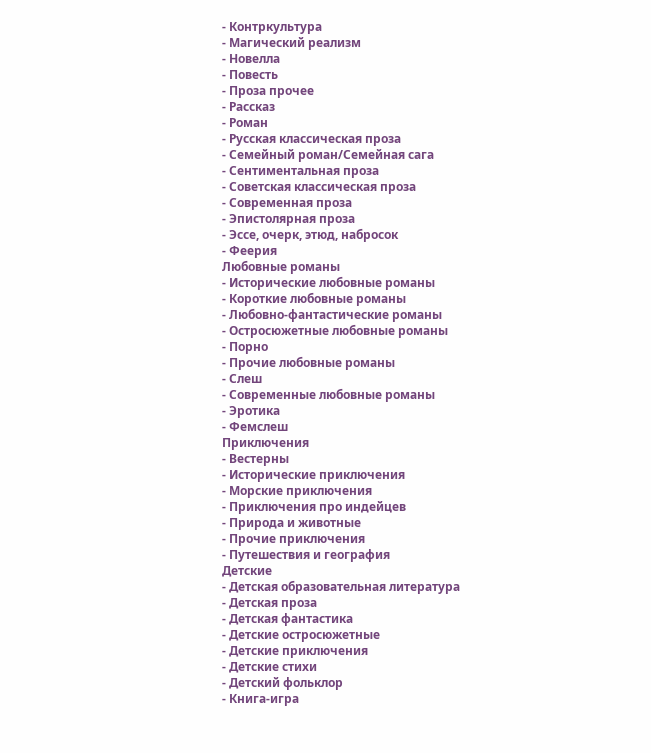- Контркультура
- Магический реализм
- Новелла
- Повесть
- Проза прочее
- Рассказ
- Роман
- Русская классическая проза
- Семейный роман/Семейная сага
- Сентиментальная проза
- Советская классическая проза
- Современная проза
- Эпистолярная проза
- Эссе, очерк, этюд, набросок
- Феерия
Любовные романы
- Исторические любовные романы
- Короткие любовные романы
- Любовно-фантастические романы
- Остросюжетные любовные романы
- Порно
- Прочие любовные романы
- Слеш
- Современные любовные романы
- Эротика
- Фемслеш
Приключения
- Вестерны
- Исторические приключения
- Морские приключения
- Приключения про индейцев
- Природа и животные
- Прочие приключения
- Путешествия и география
Детские
- Детская образовательная литература
- Детская проза
- Детская фантастика
- Детские остросюжетные
- Детские приключения
- Детские стихи
- Детский фольклор
- Книга-игра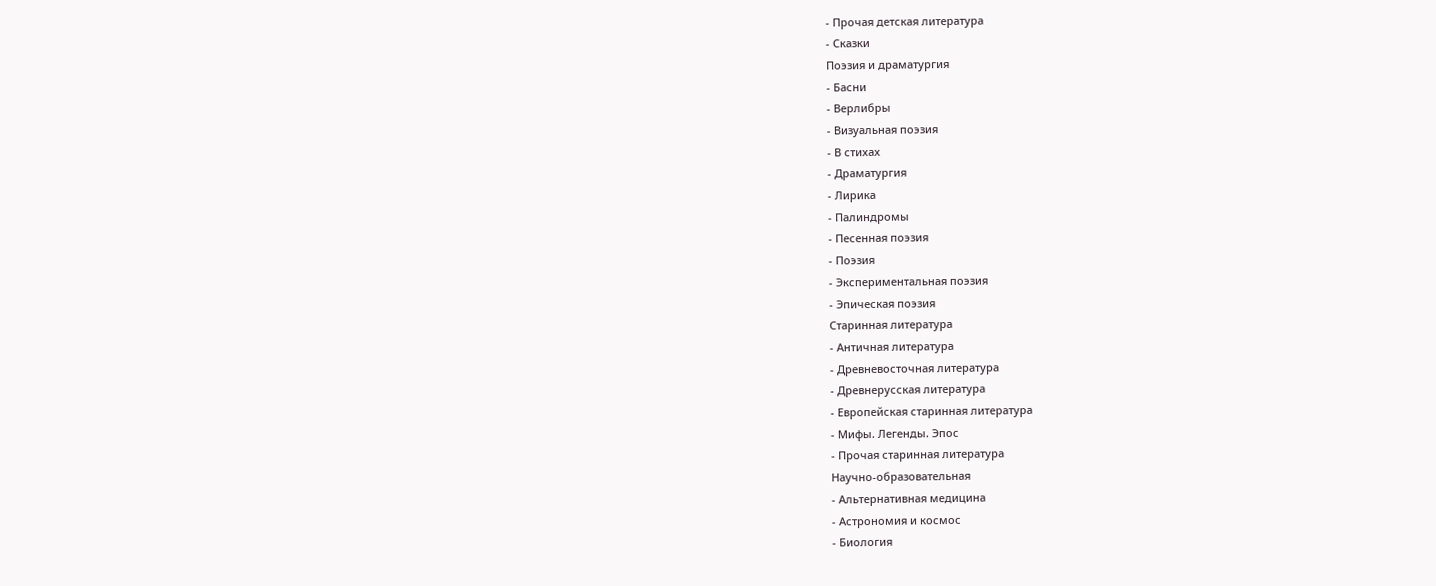- Прочая детская литература
- Сказки
Поэзия и драматургия
- Басни
- Верлибры
- Визуальная поэзия
- В стихах
- Драматургия
- Лирика
- Палиндромы
- Песенная поэзия
- Поэзия
- Экспериментальная поэзия
- Эпическая поэзия
Старинная литература
- Античная литература
- Древневосточная литература
- Древнерусская литература
- Европейская старинная литература
- Мифы. Легенды. Эпос
- Прочая старинная литература
Научно-образовательная
- Альтернативная медицина
- Астрономия и космос
- Биология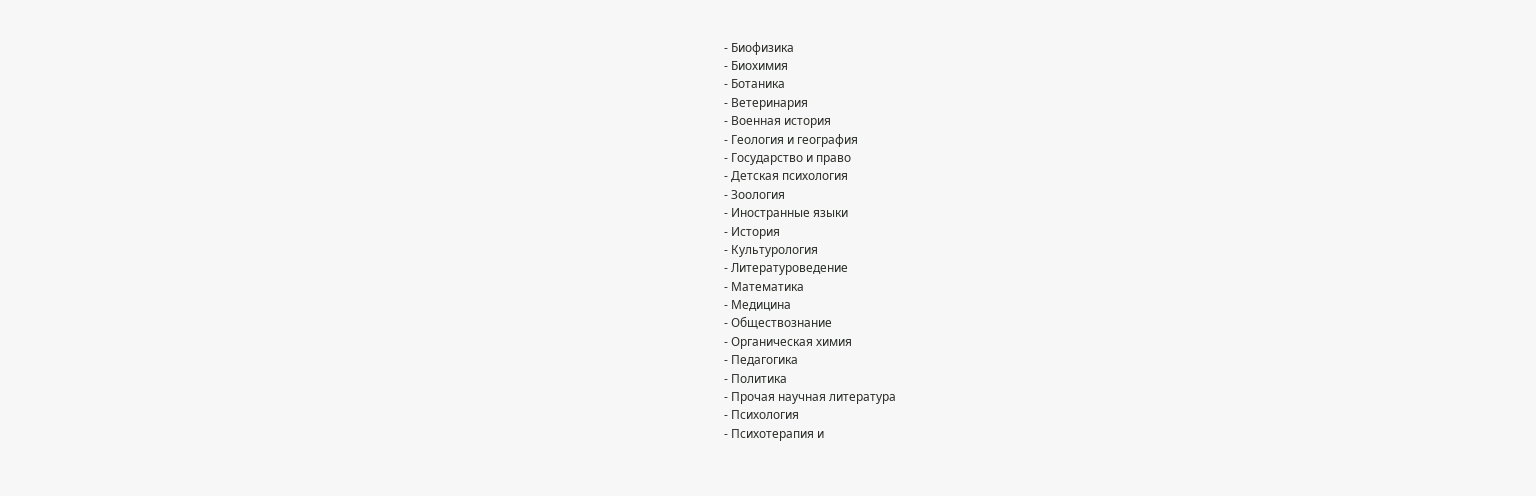- Биофизика
- Биохимия
- Ботаника
- Ветеринария
- Военная история
- Геология и география
- Государство и право
- Детская психология
- Зоология
- Иностранные языки
- История
- Культурология
- Литературоведение
- Математика
- Медицина
- Обществознание
- Органическая химия
- Педагогика
- Политика
- Прочая научная литература
- Психология
- Психотерапия и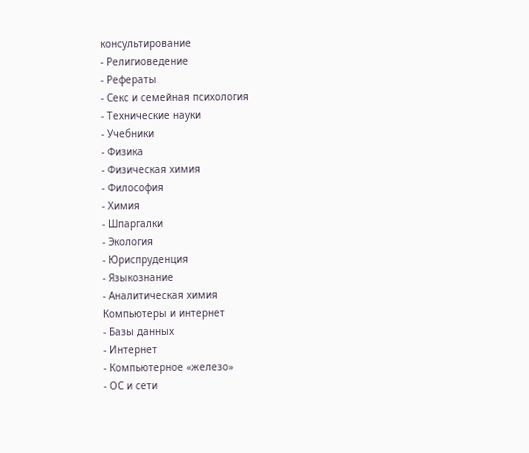консультирование
- Религиоведение
- Рефераты
- Секс и семейная психология
- Технические науки
- Учебники
- Физика
- Физическая химия
- Философия
- Химия
- Шпаргалки
- Экология
- Юриспруденция
- Языкознание
- Аналитическая химия
Компьютеры и интернет
- Базы данных
- Интернет
- Компьютерное «железо»
- ОС и сети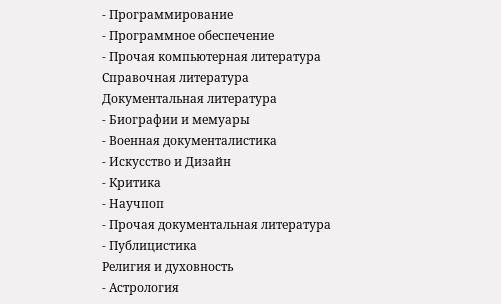- Программирование
- Программное обеспечение
- Прочая компьютерная литература
Справочная литература
Документальная литература
- Биографии и мемуары
- Военная документалистика
- Искусство и Дизайн
- Критика
- Научпоп
- Прочая документальная литература
- Публицистика
Религия и духовность
- Астрология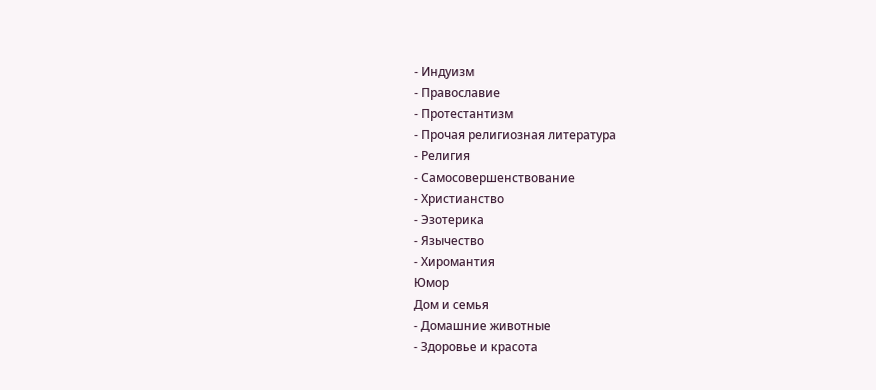- Индуизм
- Православие
- Протестантизм
- Прочая религиозная литература
- Религия
- Самосовершенствование
- Христианство
- Эзотерика
- Язычество
- Хиромантия
Юмор
Дом и семья
- Домашние животные
- Здоровье и красота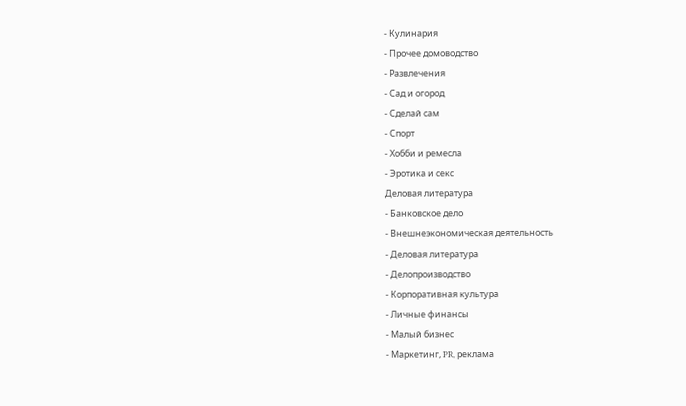- Кулинария
- Прочее домоводство
- Развлечения
- Сад и огород
- Сделай сам
- Спорт
- Хобби и ремесла
- Эротика и секс
Деловая литература
- Банковское дело
- Внешнеэкономическая деятельность
- Деловая литература
- Делопроизводство
- Корпоративная культура
- Личные финансы
- Малый бизнес
- Маркетинг, PR, реклама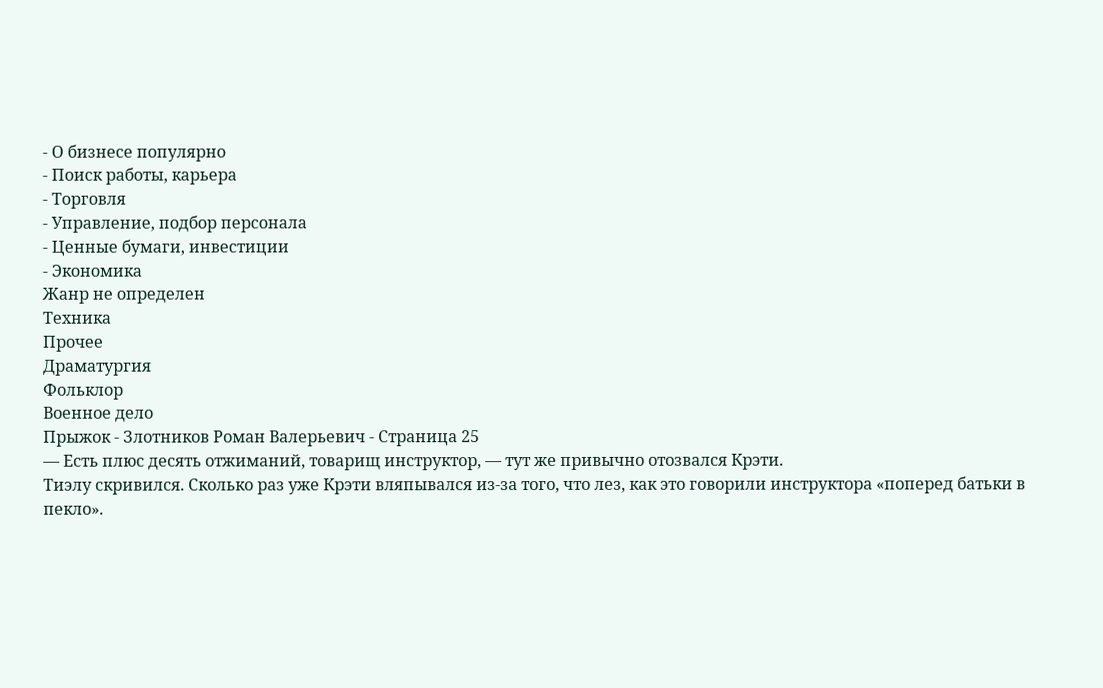- О бизнесе популярно
- Поиск работы, карьера
- Торговля
- Управление, подбор персонала
- Ценные бумаги, инвестиции
- Экономика
Жанр не определен
Техника
Прочее
Драматургия
Фольклор
Военное дело
Прыжок - Злотников Роман Валерьевич - Страница 25
— Есть плюс десять отжиманий, товарищ инструктор, — тут же привычно отозвался Крэти.
Тиэлу скривился. Сколько раз уже Крэти вляпывался из-за того, что лез, как это говорили инструктора «поперед батьки в пекло».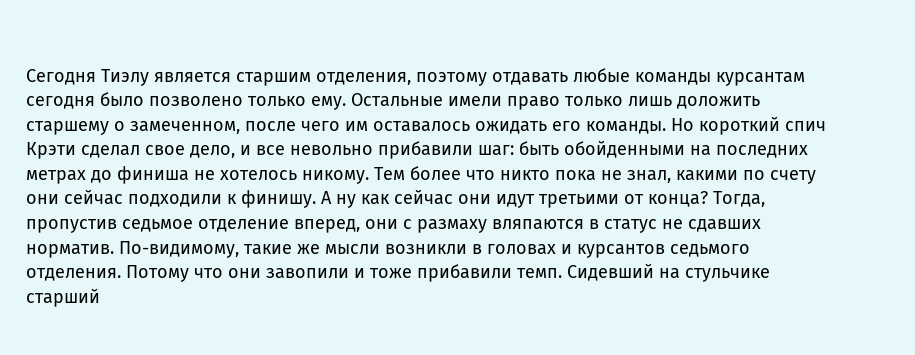Сегодня Тиэлу является старшим отделения, поэтому отдавать любые команды курсантам сегодня было позволено только ему. Остальные имели право только лишь доложить старшему о замеченном, после чего им оставалось ожидать его команды. Но короткий спич Крэти сделал свое дело, и все невольно прибавили шаг: быть обойденными на последних метрах до финиша не хотелось никому. Тем более что никто пока не знал, какими по счету они сейчас подходили к финишу. А ну как сейчас они идут третьими от конца? Тогда, пропустив седьмое отделение вперед, они с размаху вляпаются в статус не сдавших норматив. По-видимому, такие же мысли возникли в головах и курсантов седьмого отделения. Потому что они завопили и тоже прибавили темп. Сидевший на стульчике старший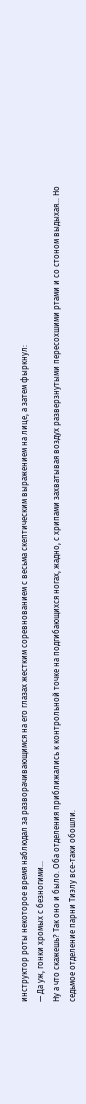инструктор роты некоторое время наблюдал за разворачивающимся на его глазах жестким соревнованием с весьма скептическим выражением на лице, а затем фыркнул:
— Да уж, гонки хромых с безногими…
Ну а что скажешь? Так оно и было. Оба отделения приближались к контрольной точке на подгибающихся ногах, жадно, с хрипами захватывая воздух разверзнутыми пересохшими ртами и со стоном выдыхая… Но седьмое отделение парни Тиэлу все-таки обошли.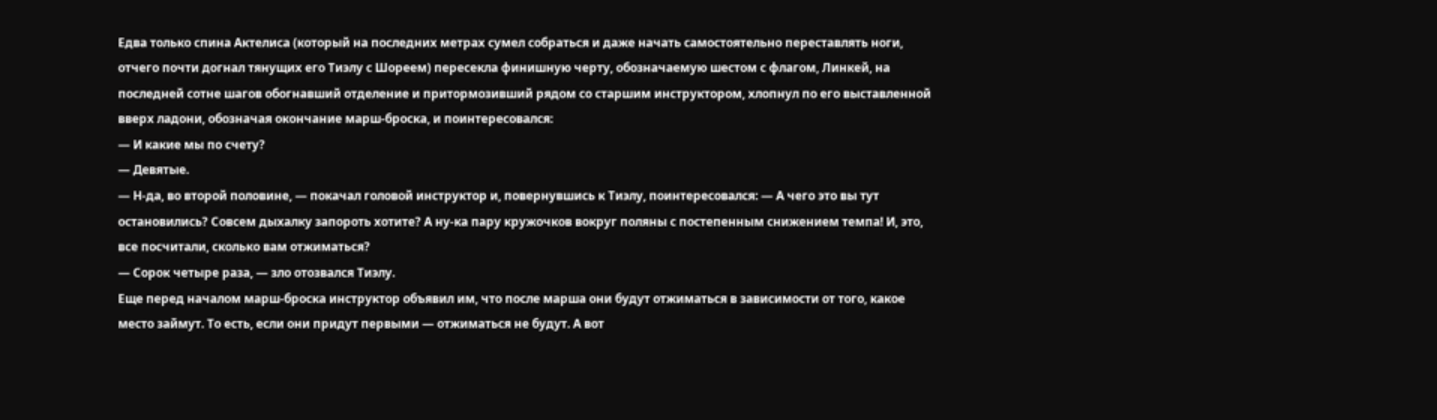Едва только спина Актелиса (который на последних метрах сумел собраться и даже начать самостоятельно переставлять ноги, отчего почти догнал тянущих его Тиэлу с Шореем) пересекла финишную черту, обозначаемую шестом с флагом, Линкей, на последней сотне шагов обогнавший отделение и притормозивший рядом со старшим инструктором, хлопнул по его выставленной вверх ладони, обозначая окончание марш-броска, и поинтересовался:
— И какие мы по счету?
— Девятые.
— Н-да, во второй половине, — покачал головой инструктор и, повернувшись к Тиэлу, поинтересовался: — А чего это вы тут остановились? Совсем дыхалку запороть хотите? А ну-ка пару кружочков вокруг поляны с постепенным снижением темпа! И, это, все посчитали, сколько вам отжиматься?
— Сорок четыре раза, — зло отозвался Тиэлу.
Еще перед началом марш-броска инструктор объявил им, что после марша они будут отжиматься в зависимости от того, какое место займут. То есть, если они придут первыми — отжиматься не будут. А вот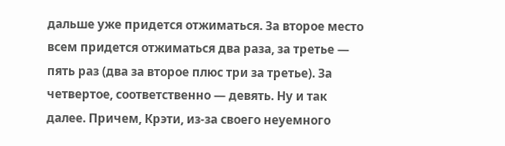дальше уже придется отжиматься. За второе место всем придется отжиматься два раза, за третье — пять раз (два за второе плюс три за третье). За четвертое, соответственно — девять. Ну и так далее. Причем, Крэти, из-за своего неуемного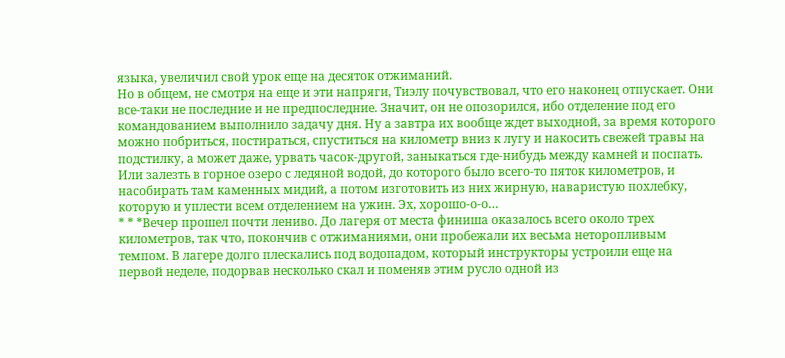языка, увеличил свой урок еще на десяток отжиманий.
Но в общем, не смотря на еще и эти напряги, Тиэлу почувствовал, что его наконец отпускает. Они все-таки не последние и не предпоследние. Значит, он не опозорился, ибо отделение под его командованием выполнило задачу дня. Ну а завтра их вообще ждет выходной, за время которого можно побриться, постираться, спуститься на километр вниз к лугу и накосить свежей травы на подстилку, а может даже, урвать часок-другой, заныкаться где-нибудь между камней и поспать. Или залезть в горное озеро с ледяной водой, до которого было всего-то пяток километров, и насобирать там каменных мидий, а потом изготовить из них жирную, наваристую похлебку, которую и уплести всем отделением на ужин. Эх, хорошо-о-о…
* * *Вечер прошел почти лениво. До лагеря от места финиша оказалось всего около трех километров, так что, покончив с отжиманиями, они пробежали их весьма неторопливым темпом. В лагере долго плескались под водопадом, который инструкторы устроили еще на первой неделе, подорвав несколько скал и поменяв этим русло одной из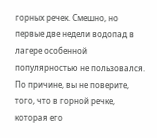горных речек. Смешно, но первые две недели водопад в лагере особенной популярностью не пользовался. По причине, вы не поверите, того, что в горной речке, которая его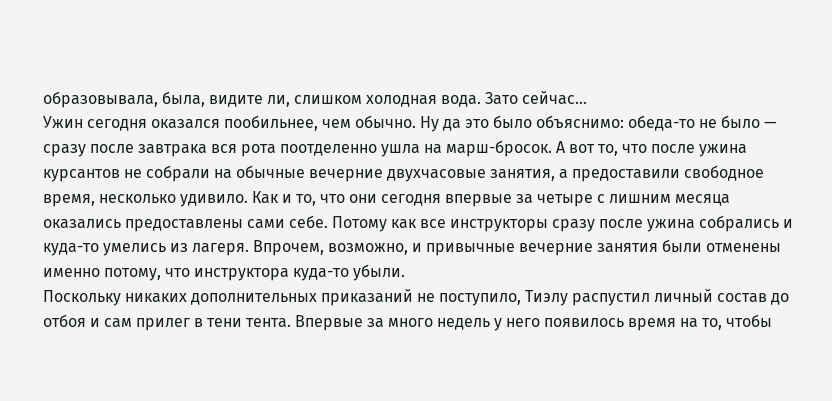образовывала, была, видите ли, слишком холодная вода. Зато сейчас…
Ужин сегодня оказался пообильнее, чем обычно. Ну да это было объяснимо: обеда-то не было — сразу после завтрака вся рота поотделенно ушла на марш-бросок. А вот то, что после ужина курсантов не собрали на обычные вечерние двухчасовые занятия, а предоставили свободное время, несколько удивило. Как и то, что они сегодня впервые за четыре с лишним месяца оказались предоставлены сами себе. Потому как все инструкторы сразу после ужина собрались и куда-то умелись из лагеря. Впрочем, возможно, и привычные вечерние занятия были отменены именно потому, что инструктора куда-то убыли.
Поскольку никаких дополнительных приказаний не поступило, Тиэлу распустил личный состав до отбоя и сам прилег в тени тента. Впервые за много недель у него появилось время на то, чтобы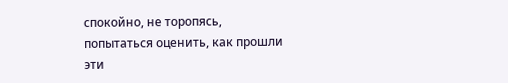спокойно, не торопясь, попытаться оценить, как прошли эти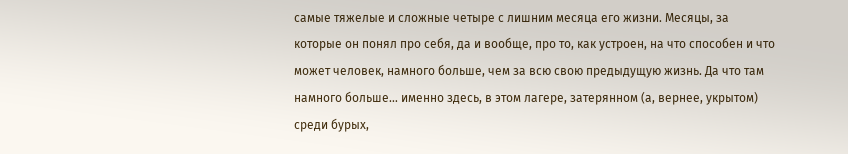самые тяжелые и сложные четыре с лишним месяца его жизни. Месяцы, за которые он понял про себя, да и вообще, про то, как устроен, на что способен и что может человек, намного больше, чем за всю свою предыдущую жизнь. Да что там намного больше… именно здесь, в этом лагере, затерянном (а, вернее, укрытом) среди бурых,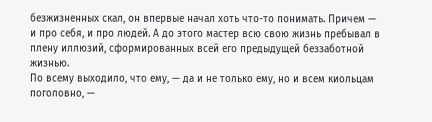безжизненных скал, он впервые начал хоть что-то понимать. Причем — и про себя, и про людей. А до этого мастер всю свою жизнь пребывал в плену иллюзий, сформированных всей его предыдущей беззаботной жизнью.
По всему выходило, что ему, — да и не только ему, но и всем киольцам поголовно, —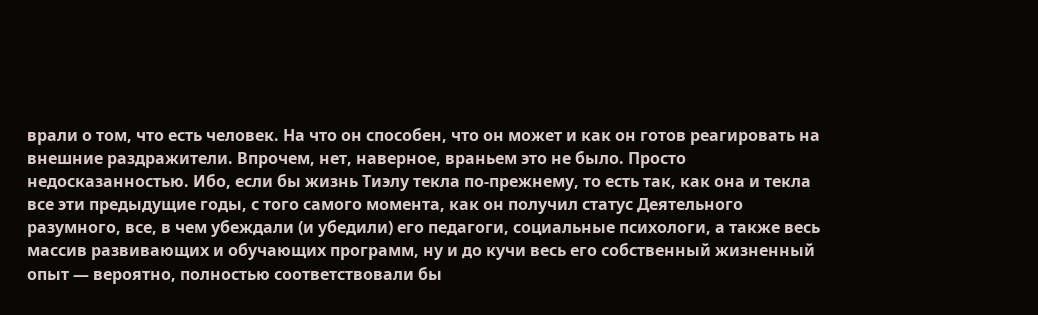врали о том, что есть человек. На что он способен, что он может и как он готов реагировать на внешние раздражители. Впрочем, нет, наверное, враньем это не было. Просто недосказанностью. Ибо, если бы жизнь Тиэлу текла по-прежнему, то есть так, как она и текла все эти предыдущие годы, с того самого момента, как он получил статус Деятельного разумного, все, в чем убеждали (и убедили) его педагоги, социальные психологи, а также весь массив развивающих и обучающих программ, ну и до кучи весь его собственный жизненный опыт — вероятно, полностью соответствовали бы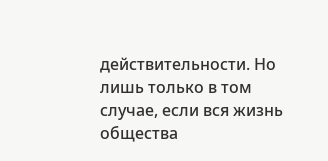действительности. Но лишь только в том случае, если вся жизнь общества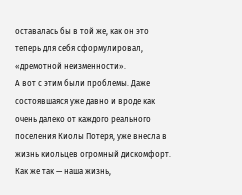оставалась бы в той же, как он это теперь для себя сформулировал, «дремотной неизменности».
А вот с этим были проблемы. Даже состоявшаяся уже давно и вроде как очень далеко от каждого реального поселения Киолы Потеря, уже внесла в жизнь киольцев огромный дискомфорт. Как же так — наша жизнь,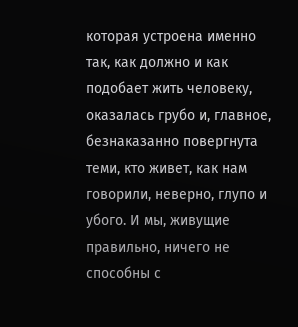которая устроена именно так, как должно и как подобает жить человеку, оказалась грубо и, главное, безнаказанно повергнута теми, кто живет, как нам говорили, неверно, глупо и убого. И мы, живущие правильно, ничего не способны с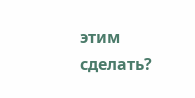этим сделать?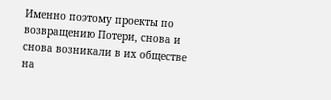Именно поэтому проекты по возвращению Потери, снова и снова возникали в их обществе на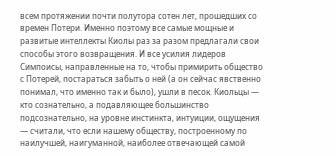всем протяжении почти полутора сотен лет, прошедших со времен Потери. Именно поэтому все самые мощные и развитые интеллекты Киолы раз за разом предлагали свои способы этого возвращения. И все усилия лидеров Симпоисы, направленные на то, чтобы примирить общество с Потерей, постараться забыть о ней (а он сейчас явственно понимал, что именно так и было), ушли в песок. Киольцы — кто сознательно, а подавляющее большинство подсознательно, на уровне инстинкта, интуиции, ощущения — считали, что если нашему обществу, построенному по наилучшей, наигуманной, наиболее отвечающей самой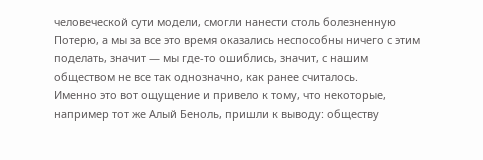человеческой сути модели, смогли нанести столь болезненную Потерю, а мы за все это время оказались неспособны ничего с этим поделать, значит — мы где-то ошиблись, значит, с нашим обществом не все так однозначно, как ранее считалось.
Именно это вот ощущение и привело к тому, что некоторые, например тот же Алый Беноль, пришли к выводу: обществу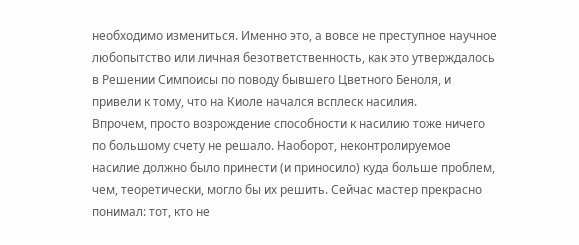необходимо измениться. Именно это, а вовсе не преступное научное любопытство или личная безответственность, как это утверждалось в Решении Симпоисы по поводу бывшего Цветного Беноля, и привели к тому, что на Киоле начался всплеск насилия.
Впрочем, просто возрождение способности к насилию тоже ничего по большому счету не решало. Наоборот, неконтролируемое насилие должно было принести (и приносило) куда больше проблем, чем, теоретически, могло бы их решить. Сейчас мастер прекрасно понимал: тот, кто не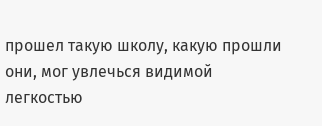прошел такую школу, какую прошли они, мог увлечься видимой легкостью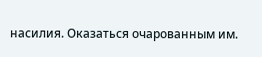насилия. Оказаться очарованным им.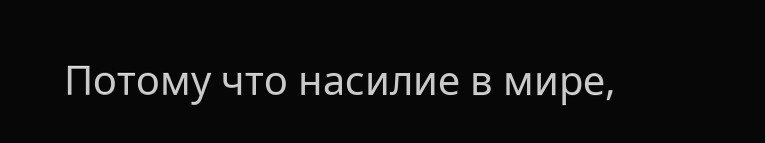Потому что насилие в мире,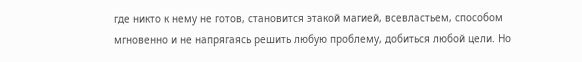где никто к нему не готов, становится этакой магией, всевластьем, способом мгновенно и не напрягаясь решить любую проблему, добиться любой цели. Но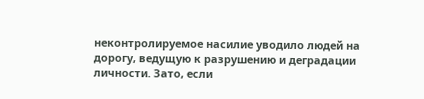неконтролируемое насилие уводило людей на дорогу, ведущую к разрушению и деградации личности. Зато, если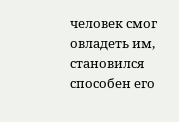человек смог овладеть им, становился способен его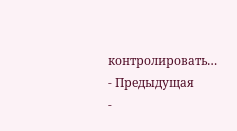контролировать…
- Предыдущая
-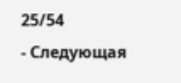25/54
- Следующая